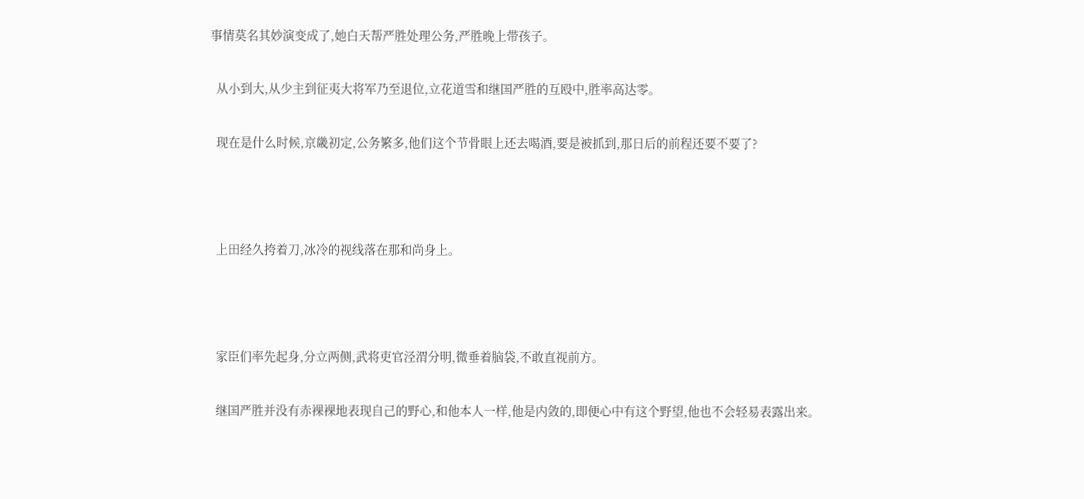事情莫名其妙演变成了,她白天帮严胜处理公务,严胜晚上带孩子。

  从小到大,从少主到征夷大将军乃至退位,立花道雪和继国严胜的互殴中,胜率高达零。

  现在是什么时候,京畿初定,公务繁多,他们这个节骨眼上还去喝酒,要是被抓到,那日后的前程还要不要了?



  上田经久挎着刀,冰冷的视线落在那和尚身上。



  家臣们率先起身,分立两侧,武将吏官泾渭分明,微垂着脑袋,不敢直视前方。

  继国严胜并没有赤裸裸地表现自己的野心,和他本人一样,他是内敛的,即便心中有这个野望,他也不会轻易表露出来。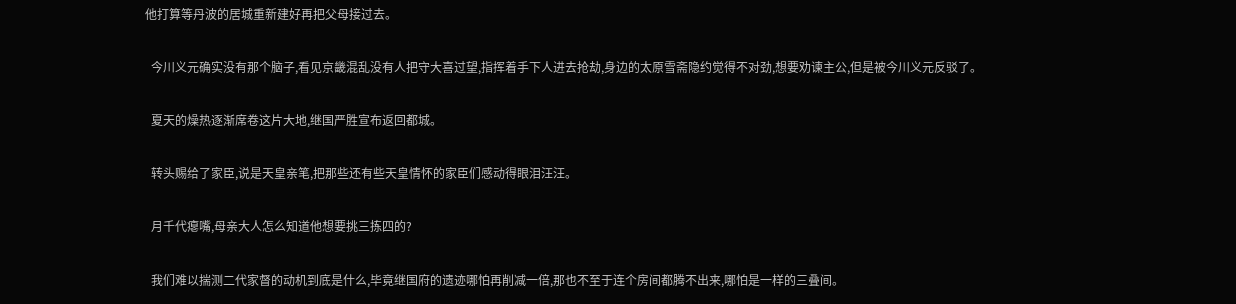他打算等丹波的居城重新建好再把父母接过去。

  今川义元确实没有那个脑子,看见京畿混乱没有人把守大喜过望,指挥着手下人进去抢劫,身边的太原雪斋隐约觉得不对劲,想要劝谏主公,但是被今川义元反驳了。

  夏天的燥热逐渐席卷这片大地,继国严胜宣布返回都城。

  转头赐给了家臣,说是天皇亲笔,把那些还有些天皇情怀的家臣们感动得眼泪汪汪。

  月千代瘪嘴,母亲大人怎么知道他想要挑三拣四的?

  我们难以揣测二代家督的动机到底是什么,毕竟继国府的遗迹哪怕再削减一倍,那也不至于连个房间都腾不出来,哪怕是一样的三叠间。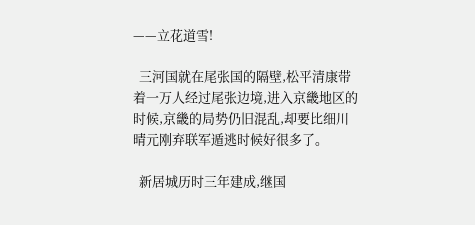——立花道雪!

  三河国就在尾张国的隔壁,松平清康带着一万人经过尾张边境,进入京畿地区的时候,京畿的局势仍旧混乱,却要比细川晴元刚弃联军遁逃时候好很多了。

  新居城历时三年建成,继国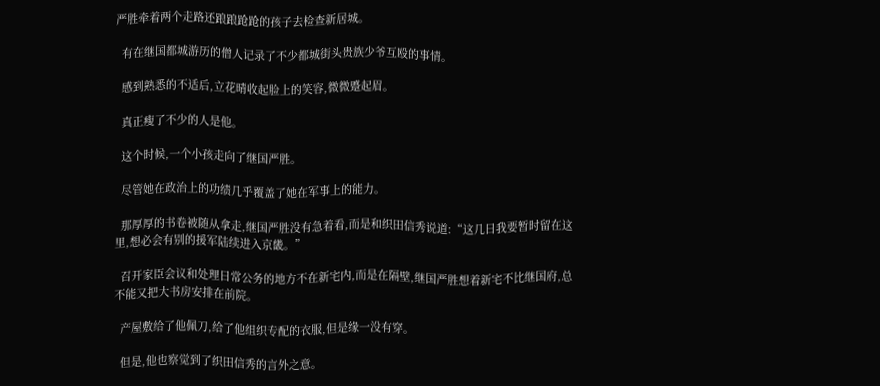严胜牵着两个走路还踉踉跄跄的孩子去检查新居城。

  有在继国都城游历的僧人记录了不少都城街头贵族少爷互殴的事情。

  感到熟悉的不适后,立花晴收起脸上的笑容,微微蹙起眉。

  真正瘦了不少的人是他。

  这个时候,一个小孩走向了继国严胜。

  尽管她在政治上的功绩几乎覆盖了她在军事上的能力。

  那厚厚的书卷被随从拿走,继国严胜没有急着看,而是和织田信秀说道:“这几日我要暂时留在这里,想必会有别的援军陆续进入京畿。”

  召开家臣会议和处理日常公务的地方不在新宅内,而是在隔壁,继国严胜想着新宅不比继国府,总不能又把大书房安排在前院。

  产屋敷给了他佩刀,给了他组织专配的衣服,但是缘一没有穿。

  但是,他也察觉到了织田信秀的言外之意。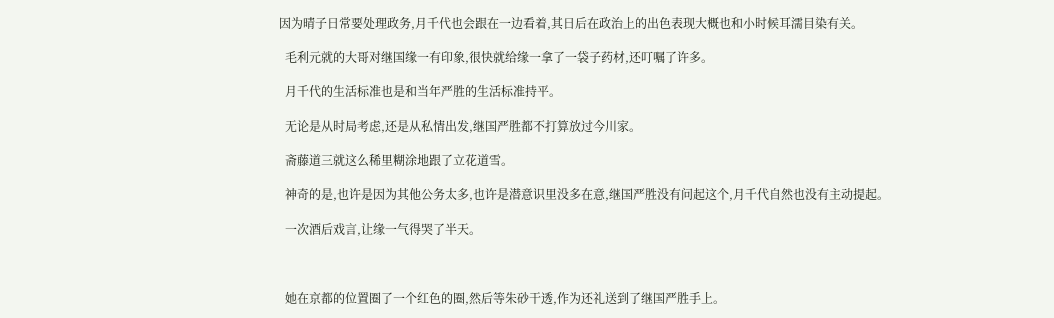因为晴子日常要处理政务,月千代也会跟在一边看着,其日后在政治上的出色表现大概也和小时候耳濡目染有关。

  毛利元就的大哥对继国缘一有印象,很快就给缘一拿了一袋子药材,还叮嘱了许多。

  月千代的生活标准也是和当年严胜的生活标准持平。

  无论是从时局考虑,还是从私情出发,继国严胜都不打算放过今川家。

  斋藤道三就这么稀里糊涂地跟了立花道雪。

  神奇的是,也许是因为其他公务太多,也许是潜意识里没多在意,继国严胜没有问起这个,月千代自然也没有主动提起。

  一次酒后戏言,让缘一气得哭了半天。



  她在京都的位置圈了一个红色的圈,然后等朱砂干透,作为还礼送到了继国严胜手上。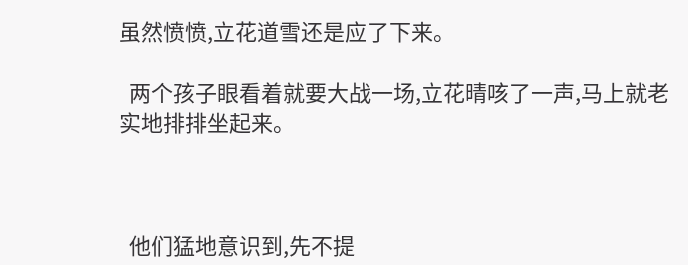虽然愤愤,立花道雪还是应了下来。

  两个孩子眼看着就要大战一场,立花晴咳了一声,马上就老实地排排坐起来。



  他们猛地意识到,先不提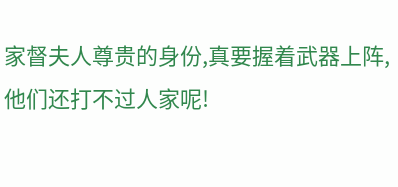家督夫人尊贵的身份,真要握着武器上阵,他们还打不过人家呢!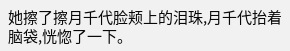她擦了擦月千代脸颊上的泪珠,月千代抬着脑袋,恍惚了一下。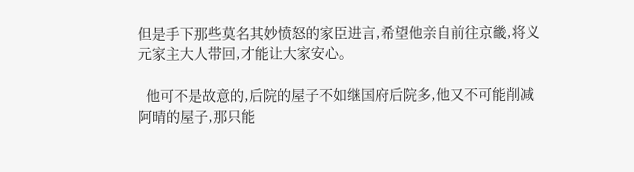但是手下那些莫名其妙愤怒的家臣进言,希望他亲自前往京畿,将义元家主大人带回,才能让大家安心。

  他可不是故意的,后院的屋子不如继国府后院多,他又不可能削减阿晴的屋子,那只能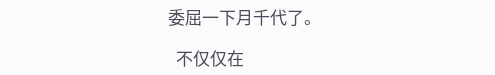委屈一下月千代了。

  不仅仅在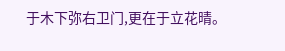于木下弥右卫门,更在于立花晴。